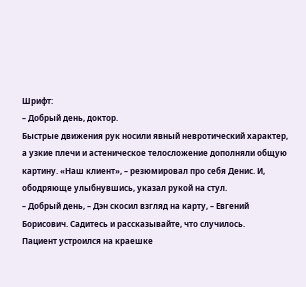Шрифт:
– Добрый день, доктор.
Быстрые движения рук носили явный невротический характер, а узкие плечи и астеническое телосложение дополняли общую картину. «Наш клиент», – резюмировал про себя Денис. И, ободряюще улыбнувшись, указал рукой на стул.
– Добрый день, – Дэн скосил взгляд на карту, – Евгений Борисович. Садитесь и рассказывайте, что случилось.
Пациент устроился на краешке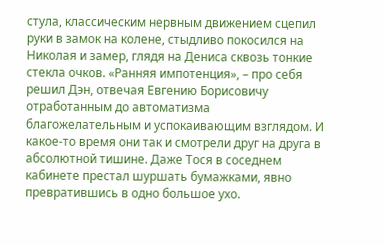стула, классическим нервным движением сцепил руки в замок на колене, стыдливо покосился на Николая и замер, глядя на Дениса сквозь тонкие стекла очков. «Ранняя импотенция», – про себя решил Дэн, отвечая Евгению Борисовичу отработанным до автоматизма благожелательным и успокаивающим взглядом. И какое-то время они так и смотрели друг на друга в абсолютной тишине. Даже Тося в соседнем кабинете престал шуршать бумажками, явно превратившись в одно большое ухо.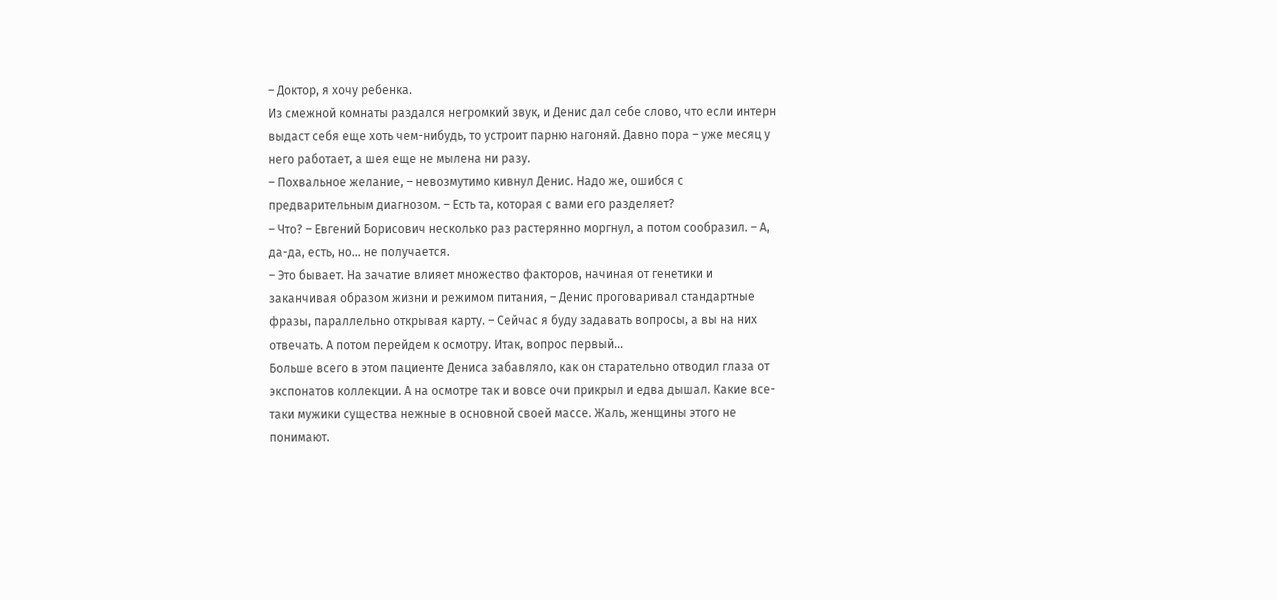– Доктор, я хочу ребенка.
Из смежной комнаты раздался негромкий звук, и Денис дал себе слово, что если интерн выдаст себя еще хоть чем-нибудь, то устроит парню нагоняй. Давно пора – уже месяц у него работает, а шея еще не мылена ни разу.
– Похвальное желание, – невозмутимо кивнул Денис. Надо же, ошибся с предварительным диагнозом. – Есть та, которая с вами его разделяет?
– Что? – Евгений Борисович несколько раз растерянно моргнул, а потом сообразил. – А, да-да, есть, но… не получается.
– Это бывает. На зачатие влияет множество факторов, начиная от генетики и заканчивая образом жизни и режимом питания, – Денис проговаривал стандартные фразы, параллельно открывая карту. – Сейчас я буду задавать вопросы, а вы на них отвечать. А потом перейдем к осмотру. Итак, вопрос первый…
Больше всего в этом пациенте Дениса забавляло, как он старательно отводил глаза от экспонатов коллекции. А на осмотре так и вовсе очи прикрыл и едва дышал. Какие все-таки мужики существа нежные в основной своей массе. Жаль, женщины этого не понимают.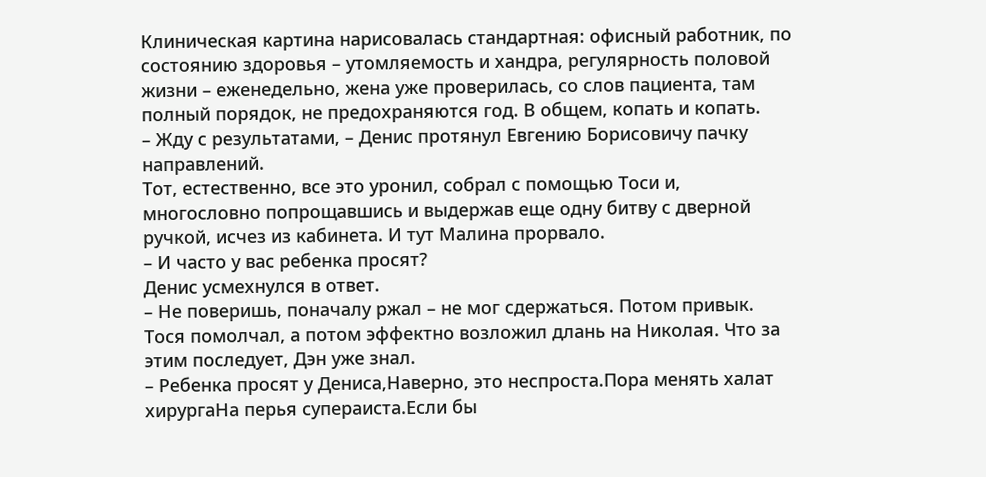Клиническая картина нарисовалась стандартная: офисный работник, по состоянию здоровья – утомляемость и хандра, регулярность половой жизни – еженедельно, жена уже проверилась, со слов пациента, там полный порядок, не предохраняются год. В общем, копать и копать.
– Жду с результатами, – Денис протянул Евгению Борисовичу пачку направлений.
Тот, естественно, все это уронил, собрал с помощью Тоси и, многословно попрощавшись и выдержав еще одну битву с дверной ручкой, исчез из кабинета. И тут Малина прорвало.
– И часто у вас ребенка просят?
Денис усмехнулся в ответ.
– Не поверишь, поначалу ржал – не мог сдержаться. Потом привык.
Тося помолчал, а потом эффектно возложил длань на Николая. Что за этим последует, Дэн уже знал.
– Ребенка просят у Дениса,Наверно, это неспроста.Пора менять халат хирургаНа перья супераиста.Если бы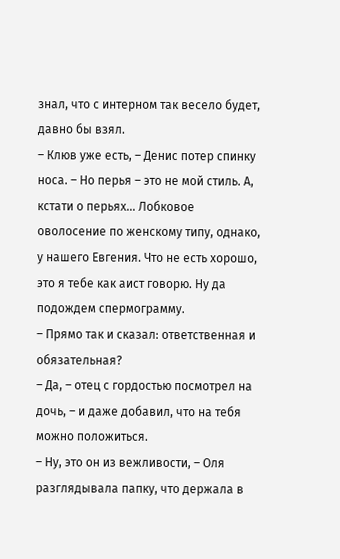знал, что с интерном так весело будет, давно бы взял.
– Клюв уже есть, – Денис потер спинку носа. – Но перья – это не мой стиль. А, кстати о перьях… Лобковое оволосение по женскому типу, однако, у нашего Евгения. Что не есть хорошо, это я тебе как аист говорю. Ну да подождем спермограмму.
– Прямо так и сказал: ответственная и обязательная?
– Да, – отец с гордостью посмотрел на дочь, – и даже добавил, что на тебя можно положиться.
– Ну, это он из вежливости, – Оля разглядывала папку, что держала в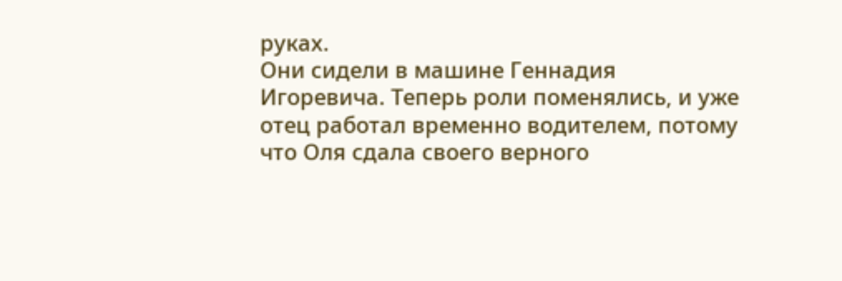руках.
Они сидели в машине Геннадия Игоревича. Теперь роли поменялись, и уже отец работал временно водителем, потому что Оля сдала своего верного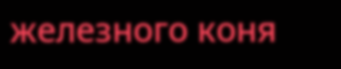железного коня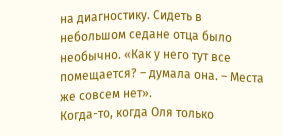на диагностику. Сидеть в небольшом седане отца было необычно. «Как у него тут все помещается? – думала она. – Места же совсем нет».
Когда-то, когда Оля только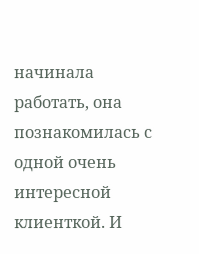начинала работать, она познакомилась с одной очень интересной клиенткой. И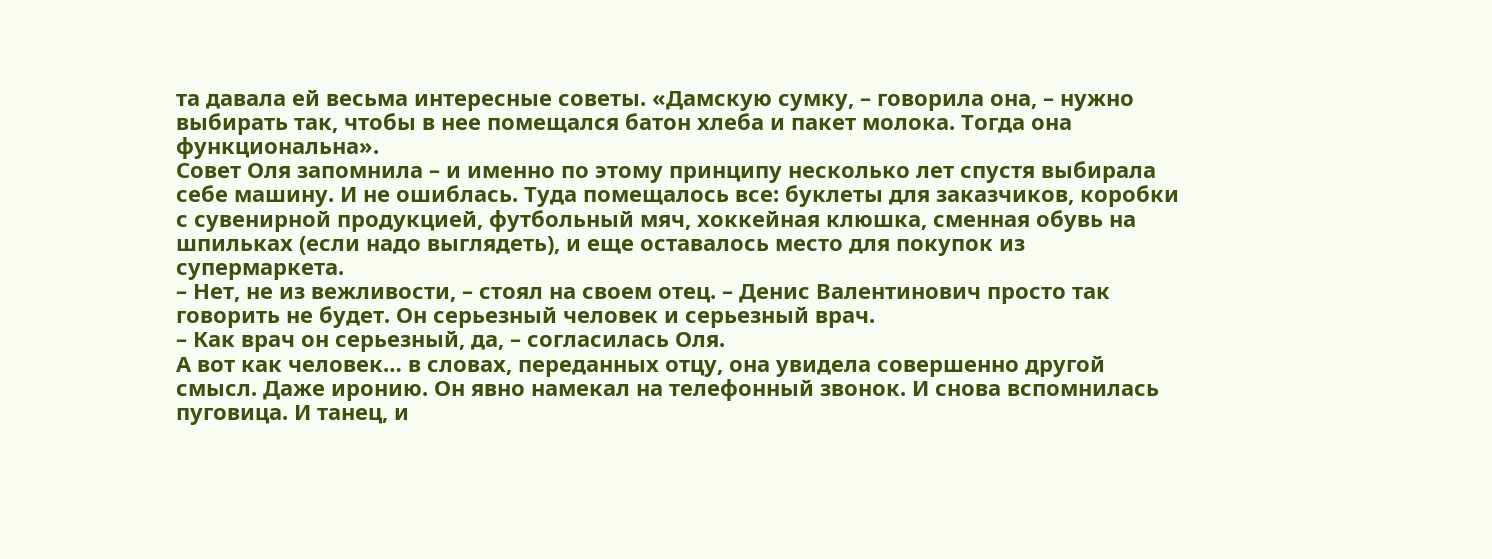та давала ей весьма интересные советы. «Дамскую сумку, – говорила она, – нужно выбирать так, чтобы в нее помещался батон хлеба и пакет молока. Тогда она функциональна».
Совет Оля запомнила – и именно по этому принципу несколько лет спустя выбирала себе машину. И не ошиблась. Туда помещалось все: буклеты для заказчиков, коробки с сувенирной продукцией, футбольный мяч, хоккейная клюшка, сменная обувь на шпильках (если надо выглядеть), и еще оставалось место для покупок из супермаркета.
– Нет, не из вежливости, – стоял на своем отец. – Денис Валентинович просто так говорить не будет. Он серьезный человек и серьезный врач.
– Как врач он серьезный, да, – согласилась Оля.
А вот как человек… в словах, переданных отцу, она увидела совершенно другой смысл. Даже иронию. Он явно намекал на телефонный звонок. И снова вспомнилась пуговица. И танец, и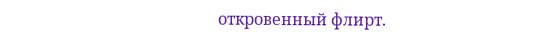откровенный флирт.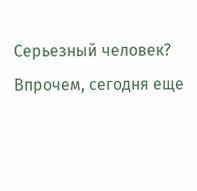Серьезный человек?
Впрочем, сегодня еще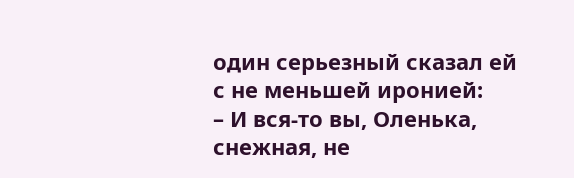один серьезный сказал ей с не меньшей иронией:
– И вся-то вы, Оленька, снежная, не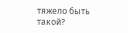тяжело быть такой?